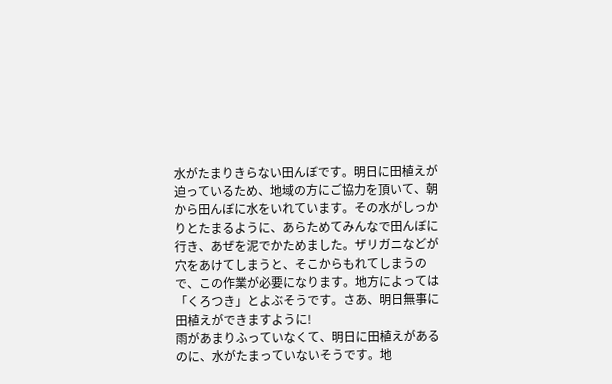水がたまりきらない田んぼです。明日に田植えが迫っているため、地域の方にご協力を頂いて、朝から田んぼに水をいれています。その水がしっかりとたまるように、あらためてみんなで田んぼに行き、あぜを泥でかためました。ザリガニなどが穴をあけてしまうと、そこからもれてしまうので、この作業が必要になります。地方によっては「くろつき」とよぶそうです。さあ、明日無事に田植えができますように!
雨があまりふっていなくて、明日に田植えがあるのに、水がたまっていないそうです。地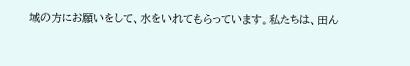域の方にお願いをして、水をいれてもらっています。私たちは、田ん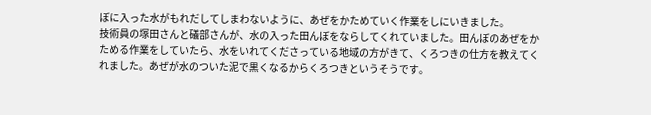ぼに入った水がもれだしてしまわないように、あぜをかためていく作業をしにいきました。
技術員の塚田さんと礒部さんが、水の入った田んぼをならしてくれていました。田んぼのあぜをかためる作業をしていたら、水をいれてくださっている地域の方がきて、くろつきの仕方を教えてくれました。あぜが水のついた泥で黒くなるからくろつきというそうです。